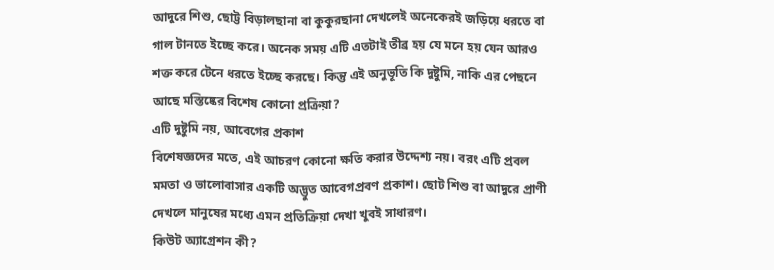আদুরে শিশু, ছোট্ট বিড়ালছানা বা কুকুরছানা দেখলেই অনেকেরই জড়িয়ে ধরতে বা গাল টানতে ইচ্ছে করে। অনেক সময় এটি এতটাই তীব্র হয় যে মনে হয় যেন আরও শক্ত করে টেনে ধরতে ইচ্ছে করছে। কিন্তু এই অনুভূতি কি দুষ্টুমি, নাকি এর পেছনে আছে মস্তিষ্কের বিশেষ কোনো প্রক্রিয়া?
এটি দুষ্টুমি নয়, আবেগের প্রকাশ
বিশেষজ্ঞদের মতে, এই আচরণ কোনো ক্ষতি করার উদ্দেশ্য নয়। বরং এটি প্রবল মমতা ও ভালোবাসার একটি অদ্ভুত আবেগপ্রবণ প্রকাশ। ছোট শিশু বা আদুরে প্রাণী দেখলে মানুষের মধ্যে এমন প্রতিক্রিয়া দেখা খুবই সাধারণ।
কিউট অ্যাগ্রেশন কী?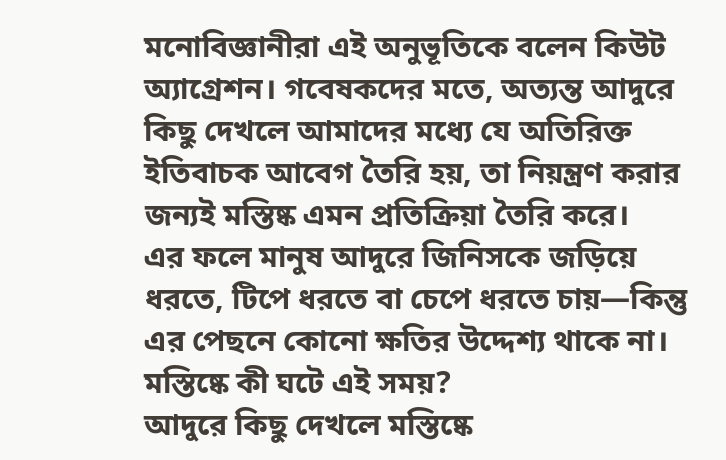মনোবিজ্ঞানীরা এই অনুভূতিকে বলেন কিউট অ্যাগ্রেশন। গবেষকদের মতে, অত্যন্ত আদুরে কিছু দেখলে আমাদের মধ্যে যে অতিরিক্ত ইতিবাচক আবেগ তৈরি হয়, তা নিয়ন্ত্রণ করার জন্যই মস্তিষ্ক এমন প্রতিক্রিয়া তৈরি করে।
এর ফলে মানুষ আদুরে জিনিসকে জড়িয়ে ধরতে, টিপে ধরতে বা চেপে ধরতে চায়—কিন্তু এর পেছনে কোনো ক্ষতির উদ্দেশ্য থাকে না।
মস্তিষ্কে কী ঘটে এই সময়?
আদুরে কিছু দেখলে মস্তিষ্কে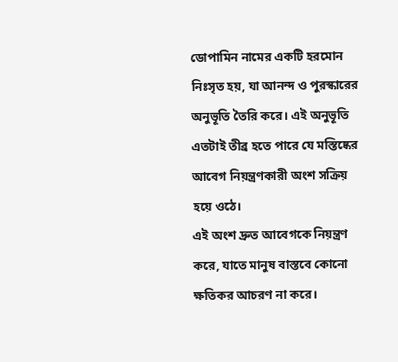ডোপামিন নামের একটি হরমোন নিঃসৃত হয়, যা আনন্দ ও পুরস্কারের অনুভূতি তৈরি করে। এই অনুভূতি এতটাই তীব্র হতে পারে যে মস্তিষ্কের আবেগ নিয়ন্ত্রণকারী অংশ সক্রিয় হয়ে ওঠে।
এই অংশ দ্রুত আবেগকে নিয়ন্ত্রণ করে, যাতে মানুষ বাস্তবে কোনো ক্ষতিকর আচরণ না করে।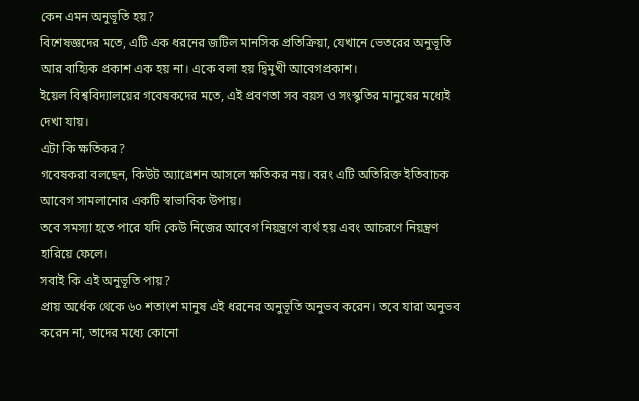কেন এমন অনুভূতি হয়?
বিশেষজ্ঞদের মতে, এটি এক ধরনের জটিল মানসিক প্রতিক্রিয়া, যেখানে ভেতরের অনুভূতি আর বাহ্যিক প্রকাশ এক হয় না। একে বলা হয় দ্বিমুখী আবেগপ্রকাশ।
ইয়েল বিশ্ববিদ্যালয়ের গবেষকদের মতে, এই প্রবণতা সব বয়স ও সংস্কৃতির মানুষের মধ্যেই দেখা যায়।
এটা কি ক্ষতিকর?
গবেষকরা বলছেন, কিউট অ্যাগ্রেশন আসলে ক্ষতিকর নয়। বরং এটি অতিরিক্ত ইতিবাচক আবেগ সামলানোর একটি স্বাভাবিক উপায়।
তবে সমস্যা হতে পারে যদি কেউ নিজের আবেগ নিয়ন্ত্রণে ব্যর্থ হয় এবং আচরণে নিয়ন্ত্রণ হারিয়ে ফেলে।
সবাই কি এই অনুভূতি পায়?
প্রায় অর্ধেক থেকে ৬০ শতাংশ মানুষ এই ধরনের অনুভূতি অনুভব করেন। তবে যারা অনুভব করেন না, তাদের মধ্যে কোনো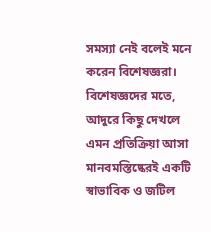সমস্যা নেই বলেই মনে করেন বিশেষজ্ঞরা।
বিশেষজ্ঞদের মতে, আদুরে কিছু দেখলে এমন প্রতিক্রিয়া আসা মানবমস্তিষ্কেরই একটি স্বাভাবিক ও জটিল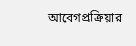আবেগপ্রক্রিয়ার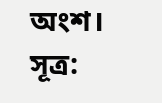অংশ।
সূত্র: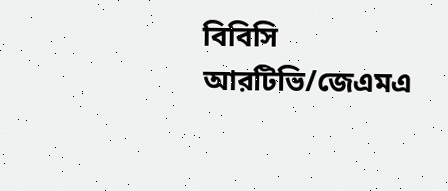বিবিসি
আরটিভি/জেএমএ